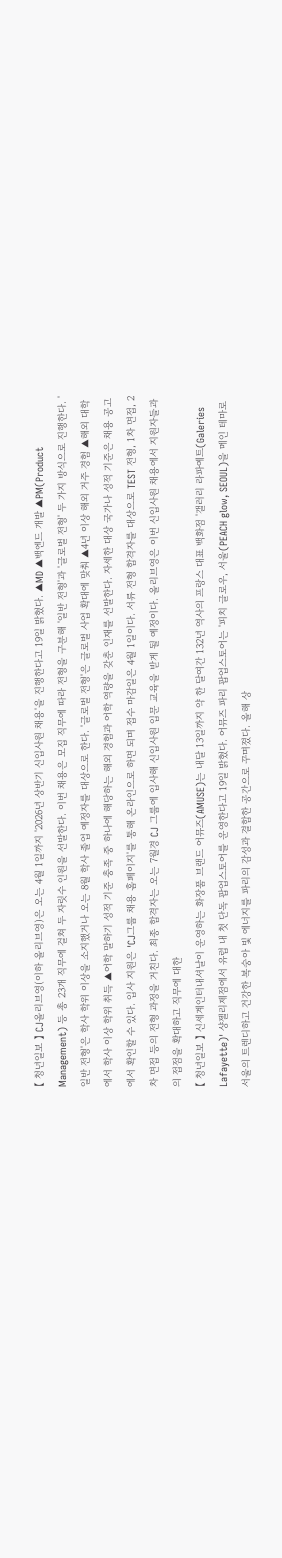【 청년일보 】 CJ올리브영(이하 올리브영)은 오는 4월 1일까지 '2026년 상반기 신입사원 채용'을 진행한다고 19일 밝혔다. ▲MD ▲백엔드 개발 ▲PM(Product Management) 등 총 23개 직무에 걸쳐 두 자릿수 인원을 선발한다. 이번 채용은 모집 직무에 따라 전형을 구분해 '일반 전형'과 '글로벌 전형' 두 가지 방식으로 진행한다. '일반 전형'은 학사 학위 이상을 소지했거나 오는 8월 학사 졸업 예정자를 대상으로 한다. '글로벌 전형'은 글로벌 사업 확대에 맞춰 ▲4년 이상 해외 거주 경험 ▲해외 대학에서 학사 이상 학위 취득 ▲어학 말하기 성적 기준 충족 중 하나에 해당하는 해외 경험과 어학 역량을 갖춘 인재를 선발한다. 자세한 대상 국가나 성적 기준은 채용 공고에서 확인할 수 있다. 입사 지원은 'CJ그룹 채용 홈페이지'를 통해 온라인으로 하면 되며 접수 마감일은 4월 1일이다. 서류 전형 합격자를 대상으로 TEST 전형, 1차 면접, 2차 면접 등의 전형 과정을 거친다. 최종 합격자는 오는 7월경 CJ 그룹에 입사해 신입사원 입문 교육을 받게 될 예정이다. 올리브영은 이번 신입사원 채용에서 지원자들과의 접점을 확대하고 직무에 대한
【 청년일보 】 신세계인터내셔날이 운영하는 화장품 브랜드 어뮤즈(AMUSE)는 내달 13일까지 약 한 달여간 132년 역사의 프랑스 대표 백화점 '갤러리 라파예트(Galeries Lafayette)' 샹젤리제점에서 유럽 내 첫 단독 팝업스토어를 운영한다고 19일 밝혔다. 어뮤즈 파리 팝업스토어는 '피치 글로우, 서울(PEACH glow, SEOUL)을 메인 테마로 서울의 트렌디하고 건강한 복숭아 빛 에너지를 파리의 감성과 결합한 공간으로 꾸며졌다. 올해 상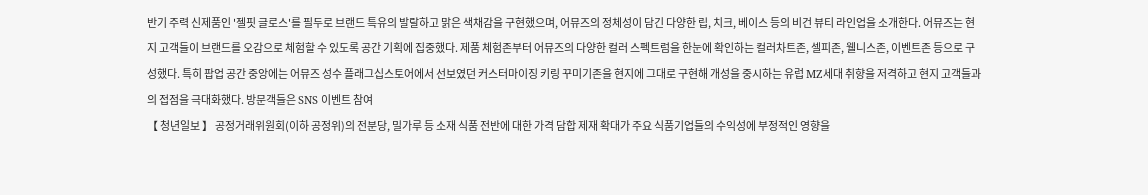반기 주력 신제품인 '젤핏 글로스'를 필두로 브랜드 특유의 발랄하고 맑은 색채감을 구현했으며, 어뮤즈의 정체성이 담긴 다양한 립, 치크, 베이스 등의 비건 뷰티 라인업을 소개한다. 어뮤즈는 현지 고객들이 브랜드를 오감으로 체험할 수 있도록 공간 기획에 집중했다. 제품 체험존부터 어뮤즈의 다양한 컬러 스펙트럼을 한눈에 확인하는 컬러차트존, 셀피존, 웰니스존, 이벤트존 등으로 구성했다. 특히 팝업 공간 중앙에는 어뮤즈 성수 플래그십스토어에서 선보였던 커스터마이징 키링 꾸미기존을 현지에 그대로 구현해 개성을 중시하는 유럽 MZ세대 취향을 저격하고 현지 고객들과의 접점을 극대화했다. 방문객들은 SNS 이벤트 참여
【 청년일보 】 공정거래위원회(이하 공정위)의 전분당, 밀가루 등 소재 식품 전반에 대한 가격 담합 제재 확대가 주요 식품기업들의 수익성에 부정적인 영향을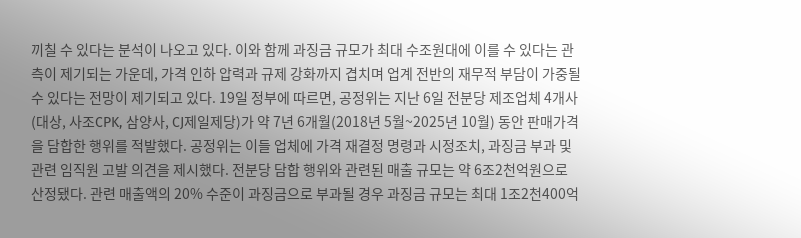끼칠 수 있다는 분석이 나오고 있다. 이와 함께 과징금 규모가 최대 수조원대에 이를 수 있다는 관측이 제기되는 가운데, 가격 인하 압력과 규제 강화까지 겹치며 업계 전반의 재무적 부담이 가중될 수 있다는 전망이 제기되고 있다. 19일 정부에 따르면, 공정위는 지난 6일 전분당 제조업체 4개사(대상, 사조CPK, 삼양사, CJ제일제당)가 약 7년 6개월(2018년 5월~2025년 10월) 동안 판매가격을 담합한 행위를 적발했다. 공정위는 이들 업체에 가격 재결정 명령과 시정조치, 과징금 부과 및 관련 임직원 고발 의견을 제시했다. 전분당 담합 행위와 관련된 매출 규모는 약 6조2천억원으로 산정됐다. 관련 매출액의 20% 수준이 과징금으로 부과될 경우 과징금 규모는 최대 1조2천400억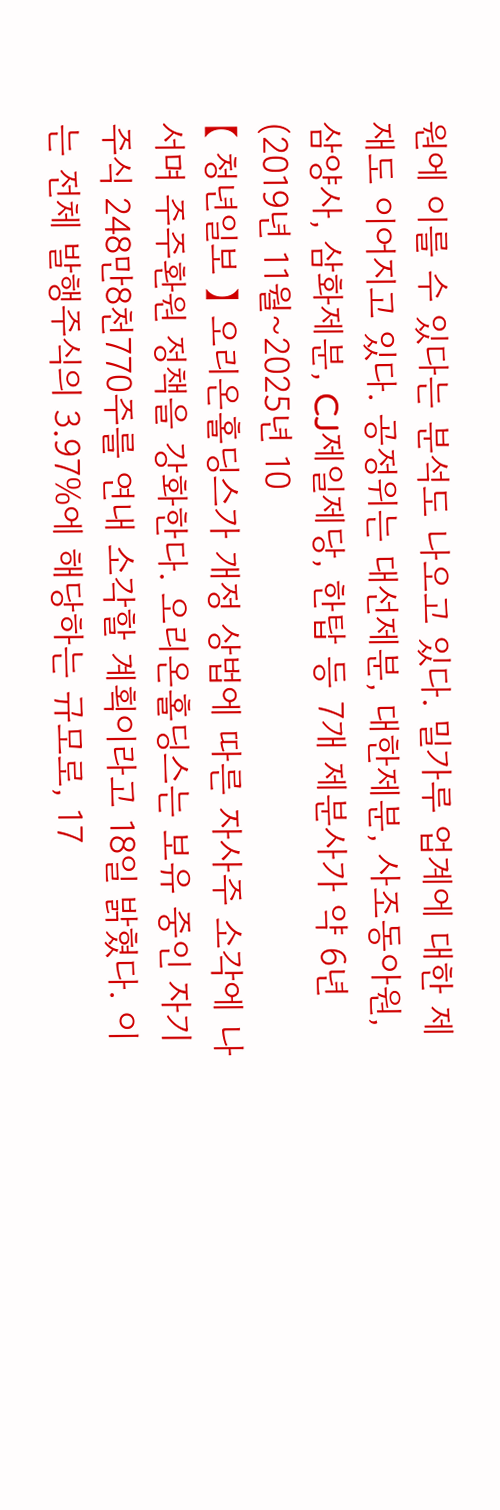원에 이를 수 있다는 분석도 나오고 있다. 밀가루 업계에 대한 제재도 이어지고 있다. 공정위는 대선제분, 대한제분, 사조동아원, 삼양사, 삼화제분, CJ제일제당, 한탑 등 7개 제분사가 약 6년(2019년 11월~2025년 10
【 청년일보 】 오리온홀딩스가 개정 상법에 따른 자사주 소각에 나서며 주주환원 정책을 강화한다. 오리온홀딩스는 보유 중인 자기주식 248만8천770주를 연내 소각할 계획이라고 18일 밝혔다. 이는 전체 발행주식의 3.97%에 해당하는 규모로, 17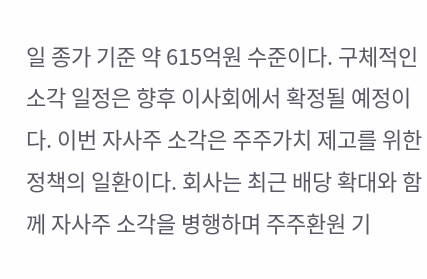일 종가 기준 약 615억원 수준이다. 구체적인 소각 일정은 향후 이사회에서 확정될 예정이다. 이번 자사주 소각은 주주가치 제고를 위한 정책의 일환이다. 회사는 최근 배당 확대와 함께 자사주 소각을 병행하며 주주환원 기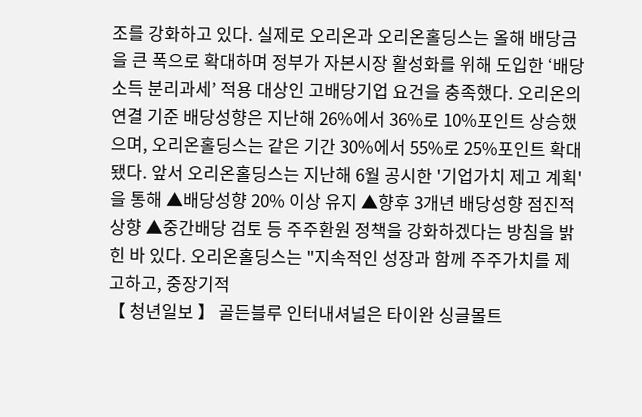조를 강화하고 있다. 실제로 오리온과 오리온홀딩스는 올해 배당금을 큰 폭으로 확대하며 정부가 자본시장 활성화를 위해 도입한 ‘배당소득 분리과세’ 적용 대상인 고배당기업 요건을 충족했다. 오리온의 연결 기준 배당성향은 지난해 26%에서 36%로 10%포인트 상승했으며, 오리온홀딩스는 같은 기간 30%에서 55%로 25%포인트 확대됐다. 앞서 오리온홀딩스는 지난해 6월 공시한 '기업가치 제고 계획'을 통해 ▲배당성향 20% 이상 유지 ▲향후 3개년 배당성향 점진적 상향 ▲중간배당 검토 등 주주환원 정책을 강화하겠다는 방침을 밝힌 바 있다. 오리온홀딩스는 "지속적인 성장과 함께 주주가치를 제고하고, 중장기적
【 청년일보 】 골든블루 인터내셔널은 타이완 싱글몰트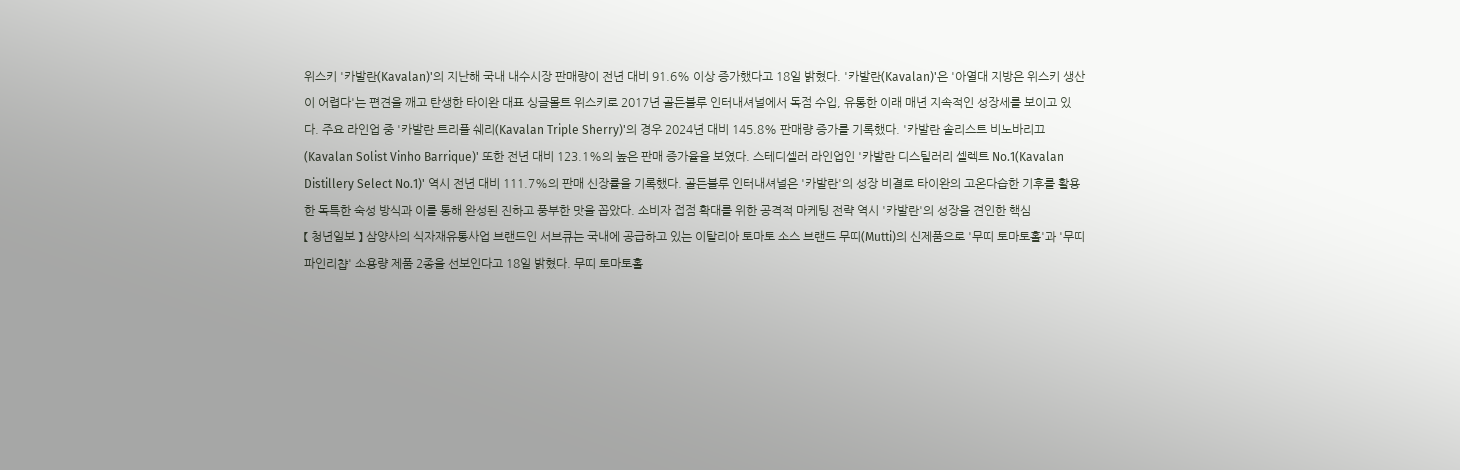위스키 '카발란(Kavalan)'의 지난해 국내 내수시장 판매량이 전년 대비 91.6% 이상 증가했다고 18일 밝혔다. '카발란(Kavalan)'은 '아열대 지방은 위스키 생산이 어렵다'는 편견을 깨고 탄생한 타이완 대표 싱글몰트 위스키로 2017년 골든블루 인터내셔널에서 독점 수입, 유통한 이래 매년 지속적인 성장세를 보이고 있다. 주요 라인업 중 '카발란 트리플 쉐리(Kavalan Triple Sherry)'의 경우 2024년 대비 145.8% 판매량 증가를 기록했다. '카발란 솔리스트 비노바리끄(Kavalan Solist Vinho Barrique)' 또한 전년 대비 123.1%의 높은 판매 증가율을 보였다. 스테디셀러 라인업인 '카발란 디스틸러리 셀렉트 No.1(Kavalan Distillery Select No.1)' 역시 전년 대비 111.7%의 판매 신장률을 기록했다. 골든블루 인터내셔널은 '카발란'의 성장 비결로 타이완의 고온다습한 기후를 활용한 독특한 숙성 방식과 이를 통해 완성된 진하고 풍부한 맛을 꼽았다. 소비자 접점 확대를 위한 공격적 마케팅 전략 역시 '카발란'의 성장을 견인한 핵심
【 청년일보 】 삼양사의 식자재유통사업 브랜드인 서브큐는 국내에 공급하고 있는 이탈리아 토마토 소스 브랜드 무띠(Mutti)의 신제품으로 '무띠 토마토홀'과 '무띠 파인리챱' 소용량 제품 2종을 선보인다고 18일 밝혔다. 무띠 토마토홀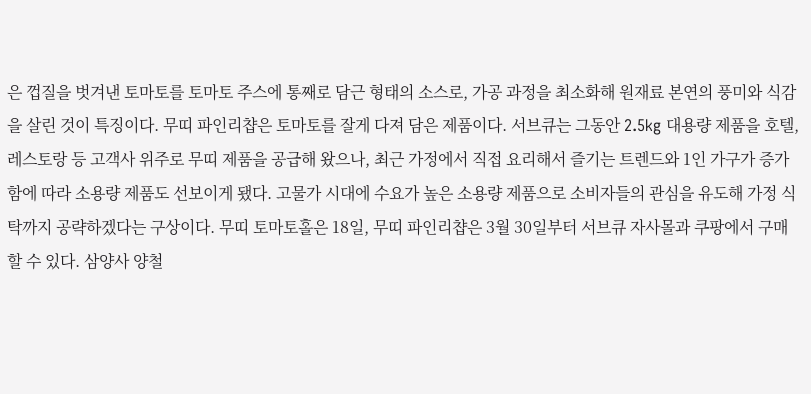은 껍질을 벗겨낸 토마토를 토마토 주스에 통째로 담근 형태의 소스로, 가공 과정을 최소화해 원재료 본연의 풍미와 식감을 살린 것이 특징이다. 무띠 파인리챱은 토마토를 잘게 다져 담은 제품이다. 서브큐는 그동안 2.5kg 대용량 제품을 호텔, 레스토랑 등 고객사 위주로 무띠 제품을 공급해 왔으나, 최근 가정에서 직접 요리해서 즐기는 트렌드와 1인 가구가 증가함에 따라 소용량 제품도 선보이게 됐다. 고물가 시대에 수요가 높은 소용량 제품으로 소비자들의 관심을 유도해 가정 식탁까지 공략하겠다는 구상이다. 무띠 토마토홀은 18일, 무띠 파인리챱은 3월 30일부터 서브큐 자사몰과 쿠팡에서 구매할 수 있다. 삼양사 양철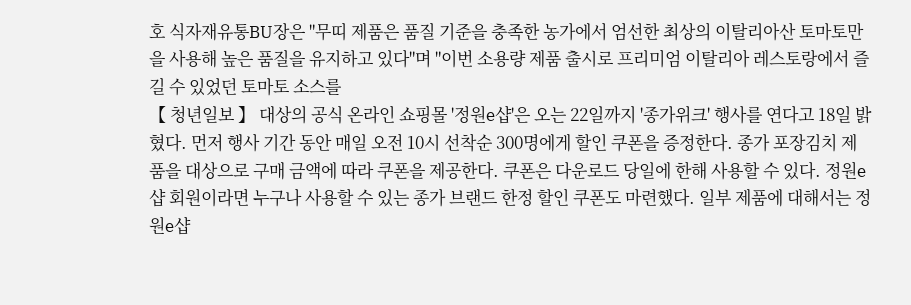호 식자재유통BU장은 "무띠 제품은 품질 기준을 충족한 농가에서 엄선한 최상의 이탈리아산 토마토만을 사용해 높은 품질을 유지하고 있다"며 "이번 소용량 제품 출시로 프리미엄 이탈리아 레스토랑에서 즐길 수 있었던 토마토 소스를
【 청년일보 】 대상의 공식 온라인 쇼핑몰 '정원e샵'은 오는 22일까지 '종가위크' 행사를 연다고 18일 밝혔다. 먼저 행사 기간 동안 매일 오전 10시 선착순 300명에게 할인 쿠폰을 증정한다. 종가 포장김치 제품을 대상으로 구매 금액에 따라 쿠폰을 제공한다. 쿠폰은 다운로드 당일에 한해 사용할 수 있다. 정원e샵 회원이라면 누구나 사용할 수 있는 종가 브랜드 한정 할인 쿠폰도 마련했다. 일부 제품에 대해서는 정원e샵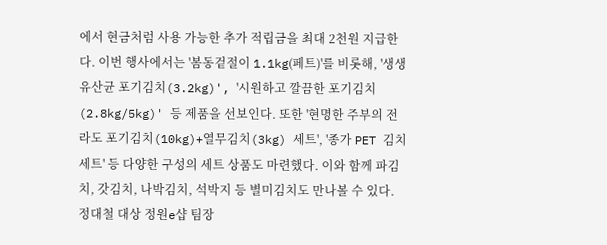에서 현금처럼 사용 가능한 추가 적립금을 최대 2천원 지급한다. 이번 행사에서는 '봄동겉절이 1.1kg(페트)'를 비롯해, '생생유산균 포기김치(3.2kg)', '시원하고 깔끔한 포기김치(2.8kg/5kg)' 등 제품을 선보인다. 또한 '현명한 주부의 전라도 포기김치(10kg)+열무김치(3kg) 세트', '종가 PET 김치 세트' 등 다양한 구성의 세트 상품도 마련했다. 이와 함께 파김치, 갓김치, 나박김치, 석박지 등 별미김치도 만나볼 수 있다. 정대철 대상 정원e샵 팀장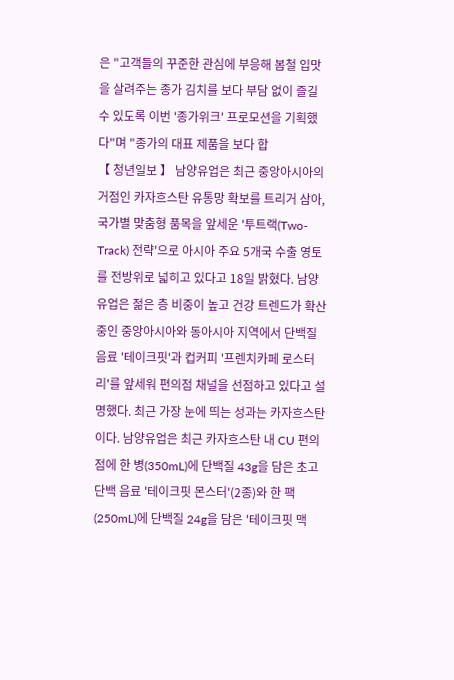은 "고객들의 꾸준한 관심에 부응해 봄철 입맛을 살려주는 종가 김치를 보다 부담 없이 즐길 수 있도록 이번 '종가위크' 프로모션을 기획했다"며 "종가의 대표 제품을 보다 합
【 청년일보 】 남양유업은 최근 중앙아시아의 거점인 카자흐스탄 유통망 확보를 트리거 삼아, 국가별 맞춤형 품목을 앞세운 '투트랙(Two-Track) 전략'으로 아시아 주요 5개국 수출 영토를 전방위로 넓히고 있다고 18일 밝혔다. 남양유업은 젊은 층 비중이 높고 건강 트렌드가 확산 중인 중앙아시아와 동아시아 지역에서 단백질 음료 '테이크핏'과 컵커피 '프렌치카페 로스터리'를 앞세워 편의점 채널을 선점하고 있다고 설명했다. 최근 가장 눈에 띄는 성과는 카자흐스탄이다. 남양유업은 최근 카자흐스탄 내 CU 편의점에 한 병(350mL)에 단백질 43g을 담은 초고단백 음료 '테이크핏 몬스터'(2종)와 한 팩(250mL)에 단백질 24g을 담은 '테이크핏 맥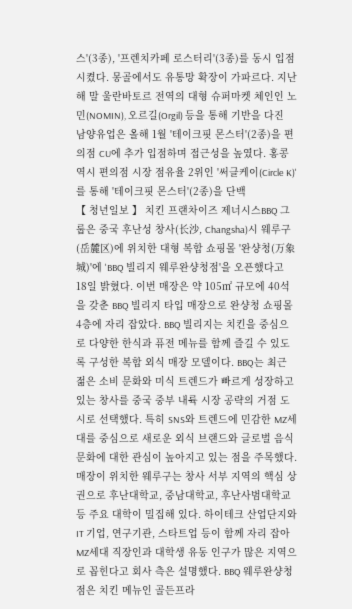스'(3종), '프렌치카페 로스터리'(3종)를 동시 입점시켰다. 몽골에서도 유통망 확장이 가파르다. 지난해 말 울란바토르 전역의 대형 슈퍼마켓 체인인 노민(NOMIN), 오르길(Orgil) 등을 통해 기반을 다진 남양유업은 올해 1월 '테이크핏 몬스터'(2종)을 편의점 CU에 추가 입점하며 접근성을 높였다. 홍콩 역시 편의점 시장 점유율 2위인 '써클케이(Circle K)'를 통해 '테이크핏 몬스터'(2종)을 단백
【 청년일보 】 치킨 프랜차이즈 제너시스BBQ 그룹은 중국 후난성 창사(长沙, Changsha)시 웨루구(岳麓区)에 위치한 대형 복합 쇼핑몰 '완샹청(万象城)'에 'BBQ 빌리지 웨루완샹청점'을 오픈했다고 18일 밝혔다. 이번 매장은 약 105㎡ 규모에 40석을 갖춘 BBQ 빌리지 타입 매장으로 완샹청 쇼핑몰 4층에 자리 잡았다. BBQ 빌리지는 치킨을 중심으로 다양한 한식과 퓨전 메뉴를 함께 즐길 수 있도록 구성한 복합 외식 매장 모델이다. BBQ는 최근 젊은 소비 문화와 미식 트렌드가 빠르게 성장하고 있는 창사를 중국 중부 내륙 시장 공략의 거점 도시로 선택했다. 특히 SNS와 트렌드에 민감한 MZ세대를 중심으로 새로운 외식 브랜드와 글로벌 음식 문화에 대한 관심이 높아지고 있는 점을 주목했다. 매장이 위치한 웨루구는 창사 서부 지역의 핵심 상권으로 후난대학교, 중남대학교, 후난사범대학교 등 주요 대학이 밀집해 있다. 하이테크 산업단지와 IT 기업, 연구기관, 스타트업 등이 함께 자리 잡아 MZ세대 직장인과 대학생 유동 인구가 많은 지역으로 꼽힌다고 회사 측은 설명했다. BBQ 웨루완샹청점은 치킨 메뉴인 골든프라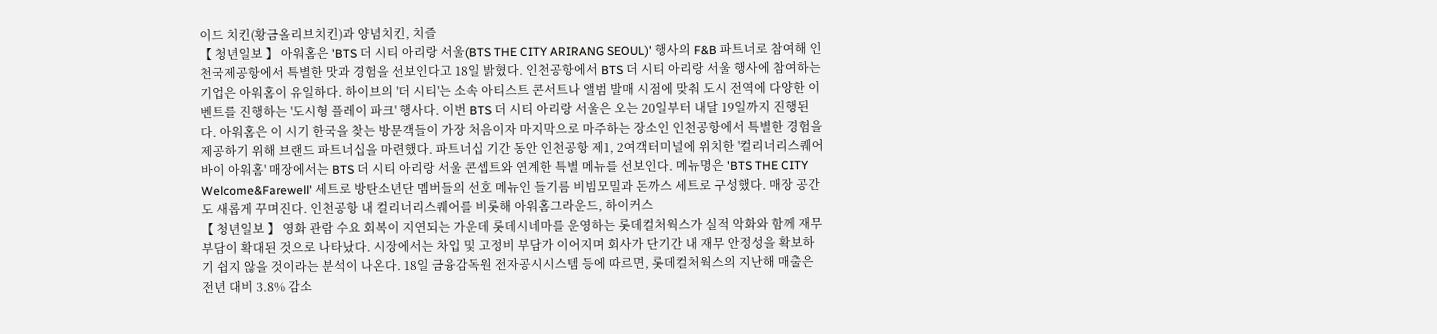이드 치킨(황금올리브치킨)과 양념치킨, 치즐
【 청년일보 】 아워홈은 'BTS 더 시티 아리랑 서울(BTS THE CITY ARIRANG SEOUL)' 행사의 F&B 파트너로 참여해 인천국제공항에서 특별한 맛과 경험을 선보인다고 18일 밝혔다. 인천공항에서 BTS 더 시티 아리랑 서울 행사에 참여하는 기업은 아워홈이 유일하다. 하이브의 '더 시티'는 소속 아티스트 콘서트나 앨범 발매 시점에 맞춰 도시 전역에 다양한 이벤트를 진행하는 '도시형 플레이 파크' 행사다. 이번 BTS 더 시티 아리랑 서울은 오는 20일부터 내달 19일까지 진행된다. 아워홈은 이 시기 한국을 찾는 방문객들이 가장 처음이자 마지막으로 마주하는 장소인 인천공항에서 특별한 경험을 제공하기 위해 브랜드 파트너십을 마련했다. 파트너십 기간 동안 인천공항 제1, 2여객터미널에 위치한 '컬리너리스퀘어 바이 아워홈' 매장에서는 BTS 더 시티 아리랑 서울 콘셉트와 연계한 특별 메뉴를 선보인다. 메뉴명은 'BTS THE CITY Welcome&Farewell' 세트로 방탄소년단 멤버들의 선호 메뉴인 들기름 비빔모밀과 돈까스 세트로 구성했다. 매장 공간도 새롭게 꾸며진다. 인천공항 내 컬리너리스퀘어를 비롯해 아워홈그라운드, 하이커스
【 청년일보 】 영화 관람 수요 회복이 지연되는 가운데 롯데시네마를 운영하는 롯데컬처웍스가 실적 악화와 함께 재무 부담이 확대된 것으로 나타났다. 시장에서는 차입 및 고정비 부담가 이어지며 회사가 단기간 내 재무 안정성을 확보하기 쉽지 않을 것이라는 분석이 나온다. 18일 금융감독원 전자공시시스템 등에 따르면, 롯데컬처웍스의 지난해 매출은 전년 대비 3.8% 감소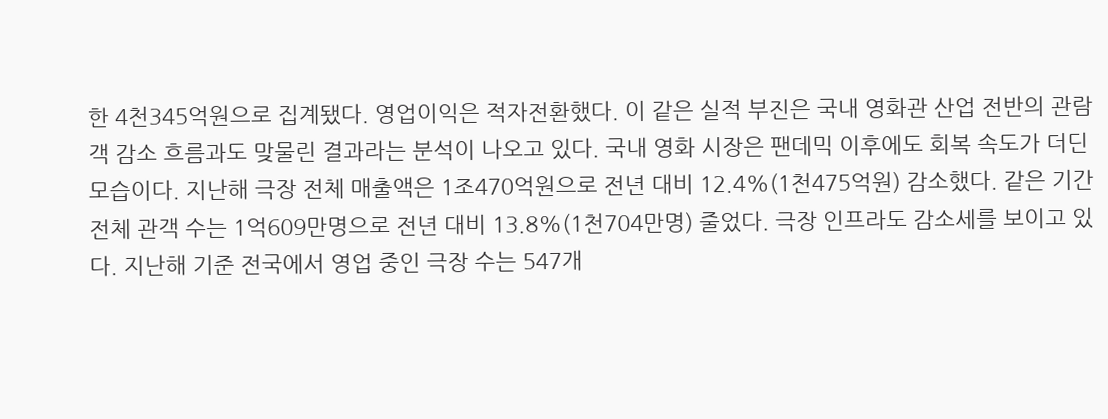한 4천345억원으로 집계됐다. 영업이익은 적자전환했다. 이 같은 실적 부진은 국내 영화관 산업 전반의 관람객 감소 흐름과도 맞물린 결과라는 분석이 나오고 있다. 국내 영화 시장은 팬데믹 이후에도 회복 속도가 더딘 모습이다. 지난해 극장 전체 매출액은 1조470억원으로 전년 대비 12.4%(1천475억원) 감소했다. 같은 기간 전체 관객 수는 1억609만명으로 전년 대비 13.8%(1천704만명) 줄었다. 극장 인프라도 감소세를 보이고 있다. 지난해 기준 전국에서 영업 중인 극장 수는 547개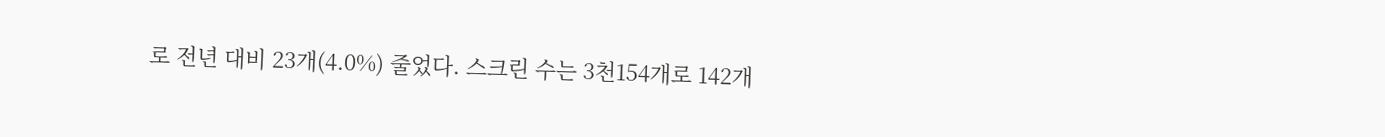로 전년 대비 23개(4.0%) 줄었다. 스크린 수는 3천154개로 142개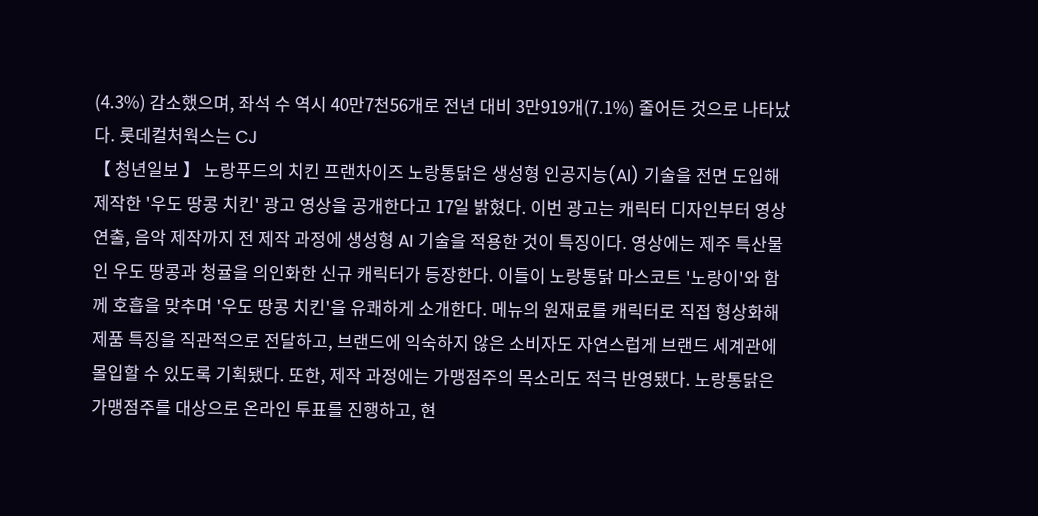(4.3%) 감소했으며, 좌석 수 역시 40만7천56개로 전년 대비 3만919개(7.1%) 줄어든 것으로 나타났다. 롯데컬처웍스는 CJ
【 청년일보 】 노랑푸드의 치킨 프랜차이즈 노랑통닭은 생성형 인공지능(AI) 기술을 전면 도입해 제작한 '우도 땅콩 치킨' 광고 영상을 공개한다고 17일 밝혔다. 이번 광고는 캐릭터 디자인부터 영상 연출, 음악 제작까지 전 제작 과정에 생성형 AI 기술을 적용한 것이 특징이다. 영상에는 제주 특산물인 우도 땅콩과 청귤을 의인화한 신규 캐릭터가 등장한다. 이들이 노랑통닭 마스코트 '노랑이'와 함께 호흡을 맞추며 '우도 땅콩 치킨'을 유쾌하게 소개한다. 메뉴의 원재료를 캐릭터로 직접 형상화해 제품 특징을 직관적으로 전달하고, 브랜드에 익숙하지 않은 소비자도 자연스럽게 브랜드 세계관에 몰입할 수 있도록 기획됐다. 또한, 제작 과정에는 가맹점주의 목소리도 적극 반영됐다. 노랑통닭은 가맹점주를 대상으로 온라인 투표를 진행하고, 현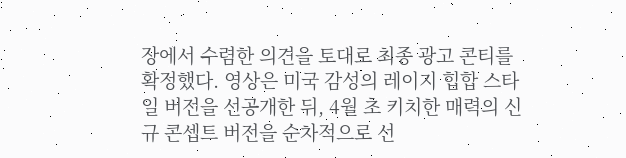장에서 수렴한 의견을 토대로 최종 광고 콘티를 확정했다. 영상은 미국 감성의 레이지 힙합 스타일 버전을 선공개한 뒤, 4월 초 키치한 매력의 신규 콘셉트 버전을 순차적으로 선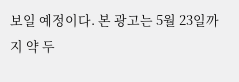보일 예정이다. 본 광고는 5월 23일까지 약 두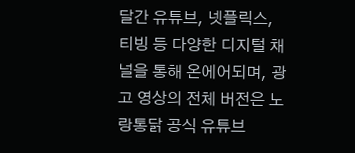달간 유튜브, 넷플릭스, 티빙 등 다양한 디지털 채널을 통해 온에어되며, 광고 영상의 전체 버전은 노랑통닭 공식 유튜브